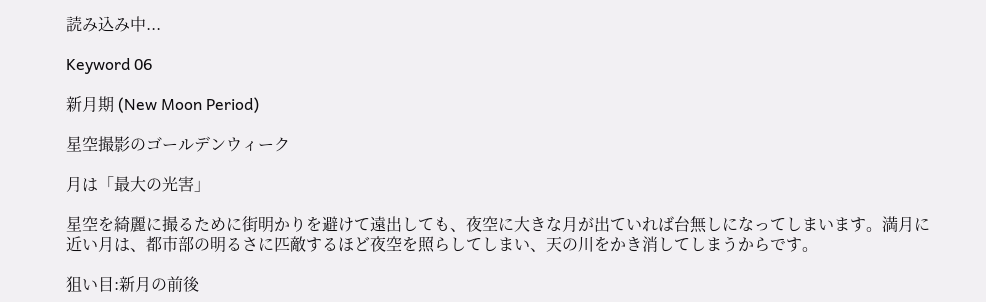読み込み中...

Keyword 06

新月期 (New Moon Period)

星空撮影のゴールデンウィーク

月は「最大の光害」

星空を綺麗に撮るために街明かりを避けて遠出しても、夜空に大きな月が出ていれば台無しになってしまいます。満月に近い月は、都市部の明るさに匹敵するほど夜空を照らしてしまい、天の川をかき消してしまうからです。

狙い目:新月の前後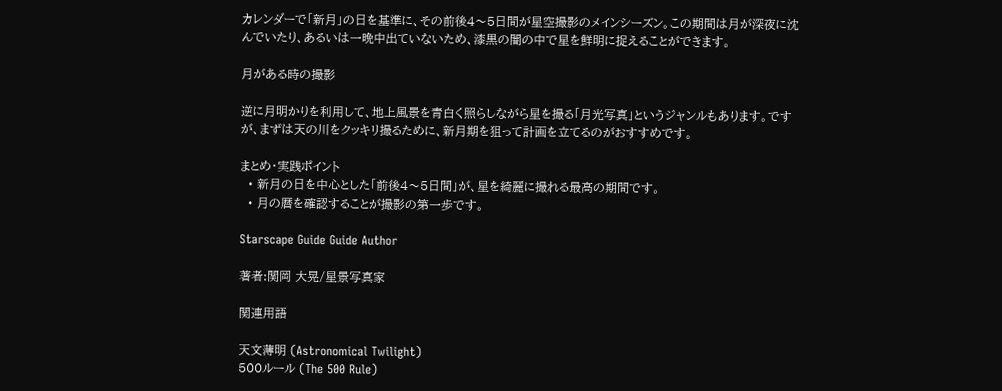カレンダーで「新月」の日を基準に、その前後4〜5日間が星空撮影のメインシーズン。この期間は月が深夜に沈んでいたり、あるいは一晩中出ていないため、漆黒の闇の中で星を鮮明に捉えることができます。

月がある時の撮影

逆に月明かりを利用して、地上風景を青白く照らしながら星を撮る「月光写真」というジャンルもあります。ですが、まずは天の川をクッキリ撮るために、新月期を狙って計画を立てるのがおすすめです。

まとめ・実践ポイント
  • 新月の日を中心とした「前後4〜5日間」が、星を綺麗に撮れる最高の期間です。
  • 月の暦を確認することが撮影の第一歩です。

Starscape Guide Guide Author

著者:関岡 大晃/星景写真家

関連用語

天文薄明 (Astronomical Twilight)
500ルール (The 500 Rule)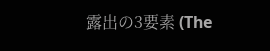露出の3要素 (The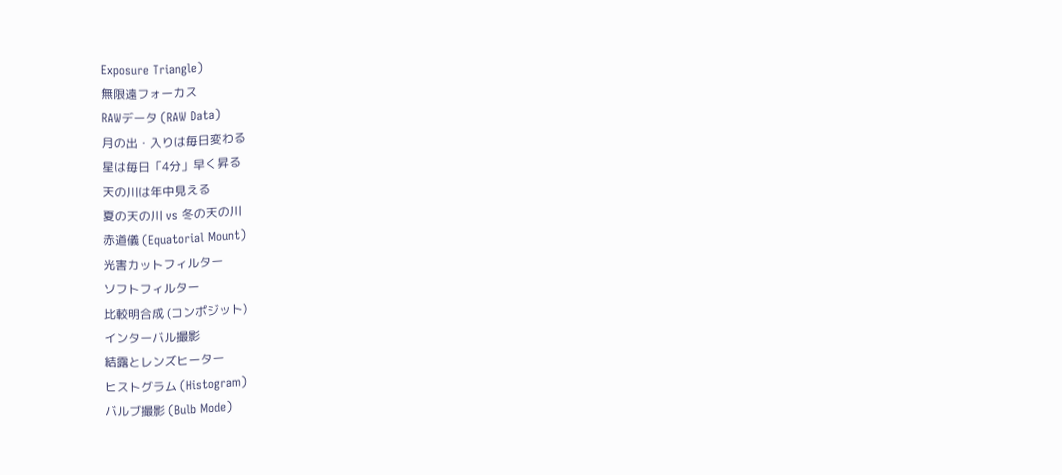Exposure Triangle)
無限遠フォーカス
RAWデータ (RAW Data)
月の出・入りは毎日変わる
星は毎日「4分」早く昇る
天の川は年中見える
夏の天の川 vs 冬の天の川
赤道儀 (Equatorial Mount)
光害カットフィルター
ソフトフィルター
比較明合成 (コンポジット)
インターバル撮影
結露とレンズヒーター
ヒストグラム (Histogram)
バルブ撮影 (Bulb Mode)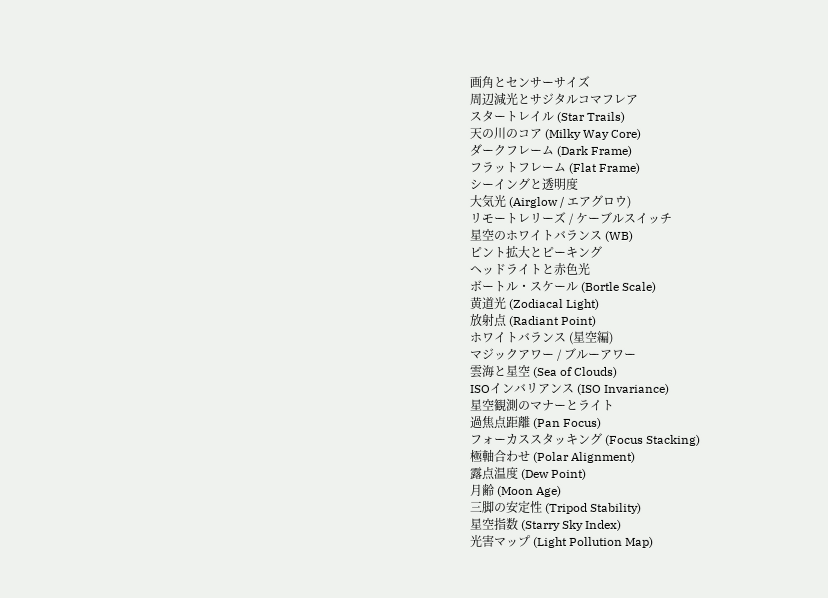画角とセンサーサイズ
周辺減光とサジタルコマフレア
スタートレイル (Star Trails)
天の川のコア (Milky Way Core)
ダークフレーム (Dark Frame)
フラットフレーム (Flat Frame)
シーイングと透明度
大気光 (Airglow / エアグロウ)
リモートレリーズ / ケーブルスイッチ
星空のホワイトバランス (WB)
ピント拡大とピーキング
ヘッドライトと赤色光
ボートル・スケール (Bortle Scale)
黄道光 (Zodiacal Light)
放射点 (Radiant Point)
ホワイトバランス (星空編)
マジックアワー / ブルーアワー
雲海と星空 (Sea of Clouds)
ISOインバリアンス (ISO Invariance)
星空観測のマナーとライト
過焦点距離 (Pan Focus)
フォーカススタッキング (Focus Stacking)
極軸合わせ (Polar Alignment)
露点温度 (Dew Point)
月齢 (Moon Age)
三脚の安定性 (Tripod Stability)
星空指数 (Starry Sky Index)
光害マップ (Light Pollution Map)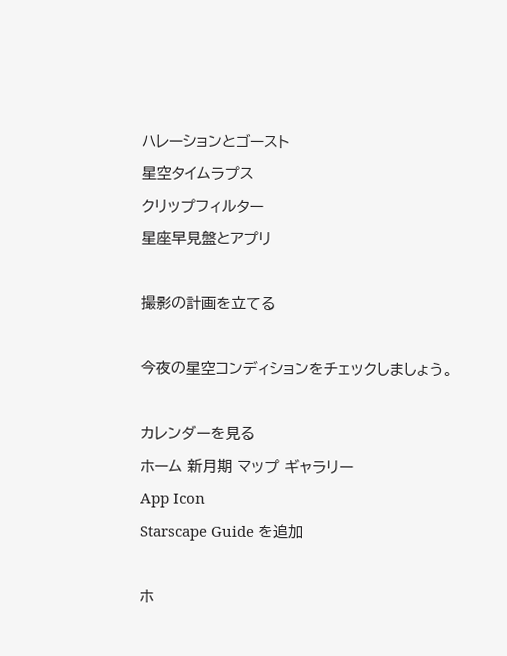ハレーションとゴースト
星空タイムラプス
クリップフィルター
星座早見盤とアプリ

撮影の計画を立てる

今夜の星空コンディションをチェックしましょう。

カレンダーを見る
ホーム 新月期 マップ ギャラリー
App Icon
Starscape Guide を追加

ホ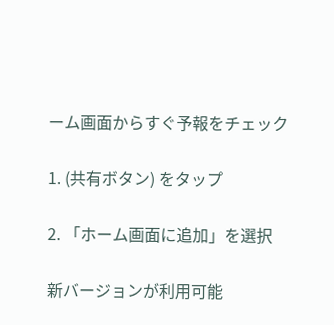ーム画面からすぐ予報をチェック

1. (共有ボタン) をタップ

2. 「ホーム画面に追加」を選択

新バージョンが利用可能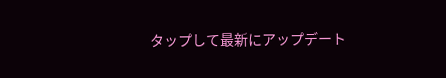タップして最新にアップデート